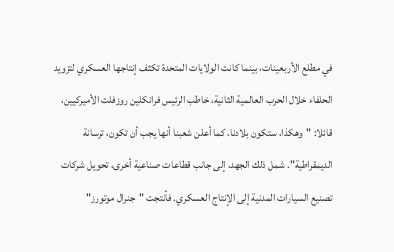في مطلع الأربعينات، بينما كانت الولايات المتحدة تكثف إنتاجها العسكري لتزويد الحلفاء خلال الحرب العالمية الثانية، خاطب الرئيس فرانكلين روزفلت الأميركيين، قائلا: "وهكذا، ستكون بلادنا، كما أعلن شعبنا أنها يجب أن تكون، ترسانة الديمقراطية". شمل ذلك الجهد، إلى جانب قطاعات صناعية أخرى، تحويل شركات تصنيع السيارات المدنية إلى الإنتاج العسكري. فأنتجت "جنرال موتورز"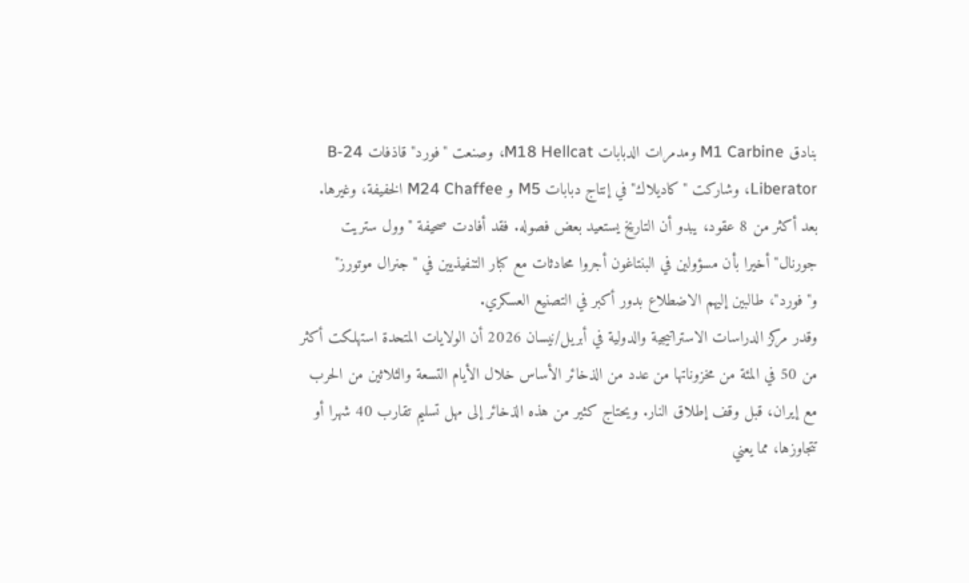بنادق M1 Carbine ومدمرات الدبابات M18 Hellcat، وصنعت "فورد" قاذفات B-24 Liberator، وشاركت "كاديلاك" في إنتاج دبابات M5 و M24 Chaffee الخفيفة، وغيرها.
بعد أكثر من 8 عقود، يبدو أن التاريخ يستعيد بعض فصوله. فقد أفادت صحيفة "وول ستريت جورنال" أخيرا بأن مسؤولين في البنتاغون أجروا محادثات مع كبار التنفيذيين في "جنرال موتورز" و"فورد"، طالبين إليهم الاضطلاع بدور أكبر في التصنيع العسكري.
وقدر مركز الدراسات الاستراتيجية والدولية في أبريل/نيسان 2026 أن الولايات المتحدة استهلكت أكثر من 50 في المئة من مخزوناتها من عدد من الذخائر الأساس خلال الأيام التسعة والثلاثين من الحرب مع إيران، قبل وقف إطلاق النار. ويحتاج كثير من هذه الذخائر إلى مهل تسليم تقارب 40 شهرا أو تتجاوزها، مما يعني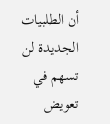أن الطلبيات الجديدة لن تسهم في تعويض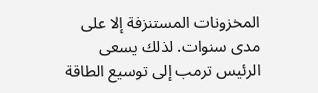المخزونات المستنزفة إلا على مدى سنوات. لذلك يسعى الرئيس ترمب إلى توسيع الطاقة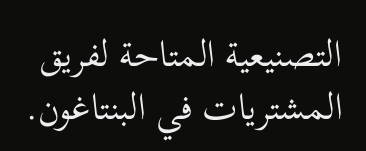التصنيعية المتاحة لفريق المشتريات في البنتاغون.